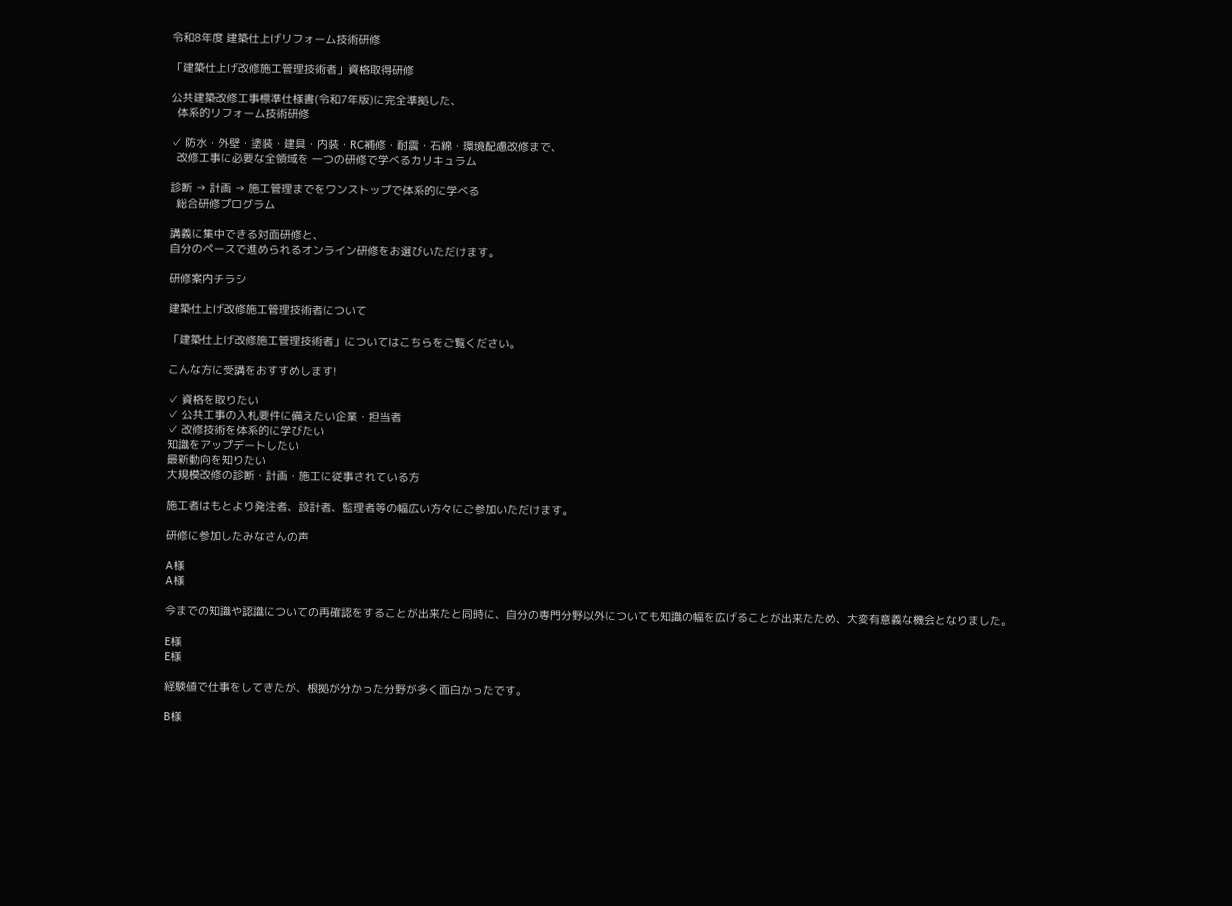令和8年度 建築仕上げリフォーム技術研修

「建築仕上げ改修施工管理技術者」資格取得研修

公共建築改修工事標準仕様書(令和7年版)に完全準拠した、
  体系的リフォーム技術研修

✓ 防水・外壁・塗装・建具・内装・RC補修・耐震・石綿・環境配慮改修まで、
  改修工事に必要な全領域を 一つの研修で学べるカリキュラム

診断 → 計画 → 施工管理までをワンストップで体系的に学べる
  総合研修プログラム

講義に集中できる対面研修と、
自分のペースで進められるオンライン研修をお選びいただけます。

研修案内チラシ

建築仕上げ改修施工管理技術者について

「建築仕上げ改修施工管理技術者」についてはこちらをご覧ください。

こんな方に受講をおすすめします!

✓ 資格を取りたい
✓ 公共工事の入札要件に備えたい企業・担当者
✓ 改修技術を体系的に学びたい
知識をアップデートしたい
最新動向を知りたい
大規模改修の診断・計画・施工に従事されている方

施工者はもとより発注者、設計者、監理者等の幅広い方々にご参加いただけます。

研修に参加したみなさんの声

A様
A様

今までの知識や認識についての再確認をすることが出来たと同時に、自分の専門分野以外についても知識の幅を広げることが出来たため、大変有意義な機会となりました。

E様
E様

経験値で仕事をしてきたが、根拠が分かった分野が多く面白かったです。

B様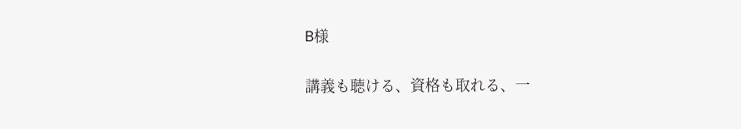B様

講義も聴ける、資格も取れる、一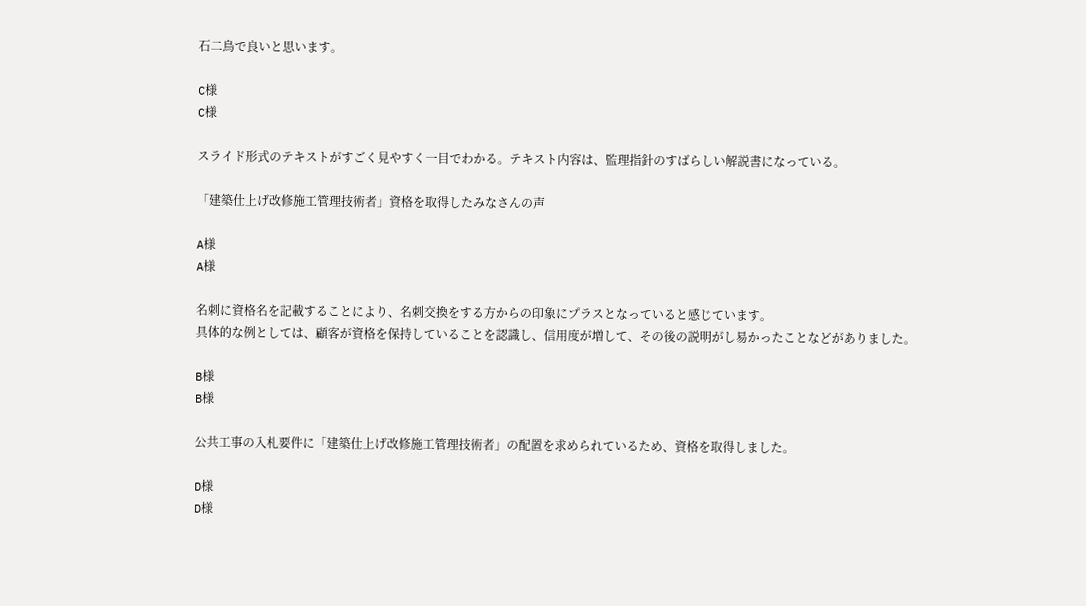石二鳥で良いと思います。

C様
C様

スライド形式のテキストがすごく見やすく一目でわかる。テキスト内容は、監理指針のすばらしい解説書になっている。

「建築仕上げ改修施工管理技術者」資格を取得したみなさんの声

A様
A様

名刺に資格名を記載することにより、名刺交換をする方からの印象にプラスとなっていると感じています。
具体的な例としては、顧客が資格を保持していることを認識し、信用度が増して、その後の説明がし易かったことなどがありました。

B様
B様

公共工事の入札要件に「建築仕上げ改修施工管理技術者」の配置を求められているため、資格を取得しました。

D様
D様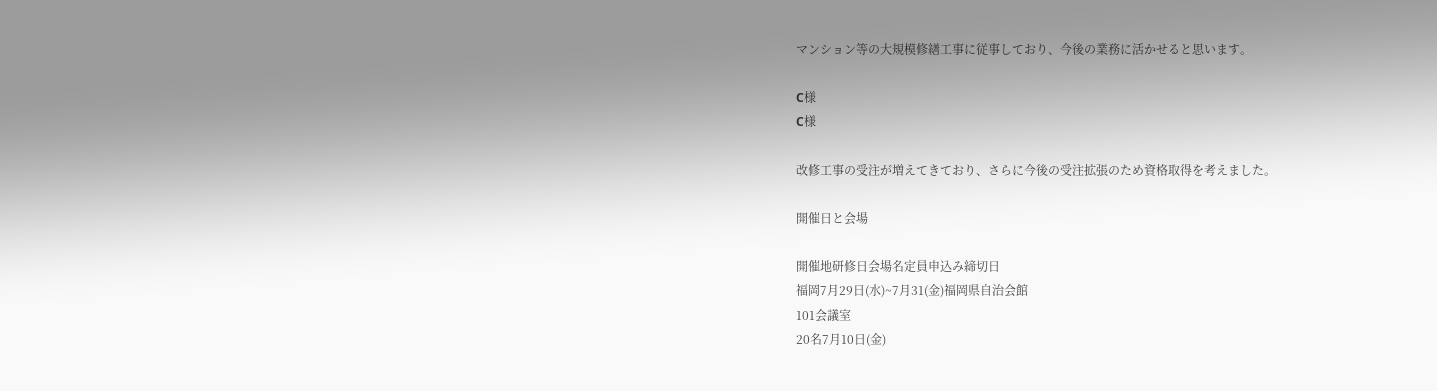マンション等の大規模修繕工事に従事しており、今後の業務に活かせると思います。

C様
C様

改修工事の受注が増えてきており、さらに今後の受注拡張のため資格取得を考えました。

開催日と会場

開催地研修日会場名定員申込み締切日
福岡7月29日(水)~7月31(金)福岡県自治会館
101会議室
20名7月10日(金)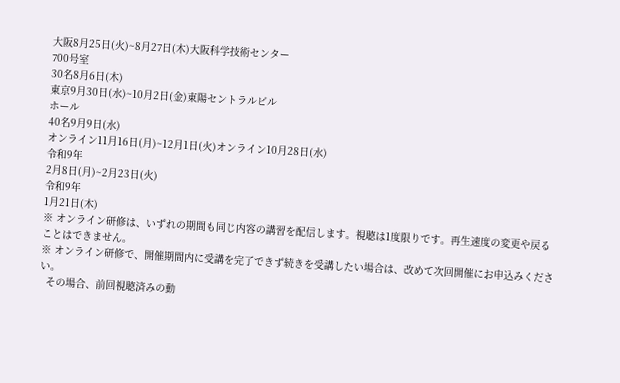大阪8月25日(火)~8月27日(木)大阪科学技術センター
700号室
30名8月6日(木)
東京9月30日(水)~10月2日(金)東陽セントラルビル
ホール
40名9月9日(水)
オンライン11月16日(月)~12月1日(火)オンライン10月28日(水)
令和9年
2月8日(月)~2月23日(火)
令和9年
1月21日(木)
※ オンライン研修は、いずれの期間も同じ内容の講習を配信します。視聴は1度限りです。再生速度の変更や戻ることはできません。
※ オンライン研修で、開催期間内に受講を完了できず続きを受講したい場合は、改めて次回開催にお申込みください。
  その場合、前回視聴済みの動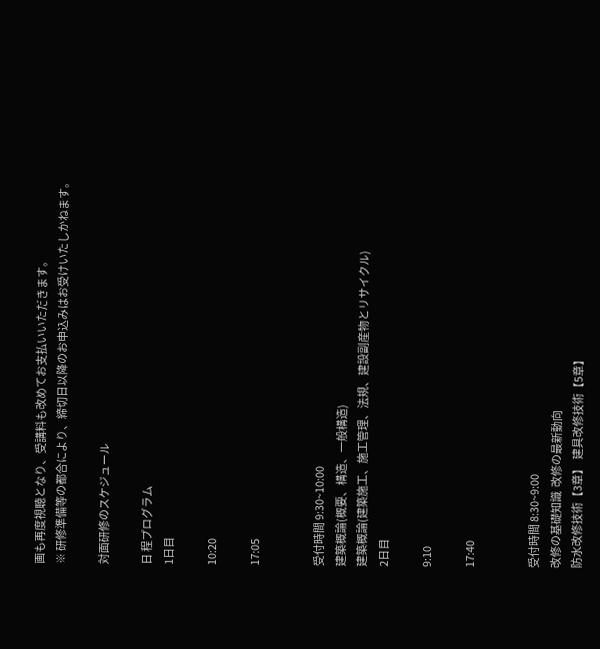画も再度視聴となり、受講料も改めてお支払いいただきます。
※ 研修準備等の都合により、締切日以降のお申込みはお受けいたしかねます。

対面研修のスケジュール

日 程プログラム
1日目

10:20

17:05


受付時間 9:30~10:00
建築概論(概要、構造、一般構造)
建築概論(建築施工、施工管理、法規、建設副産物とリサイクル)
2日目

9:10

17:40


受付時間 8:30~9:00
改修の基礎知識  改修の最新動向
防水改修技術【3章】  建具改修技術【5章】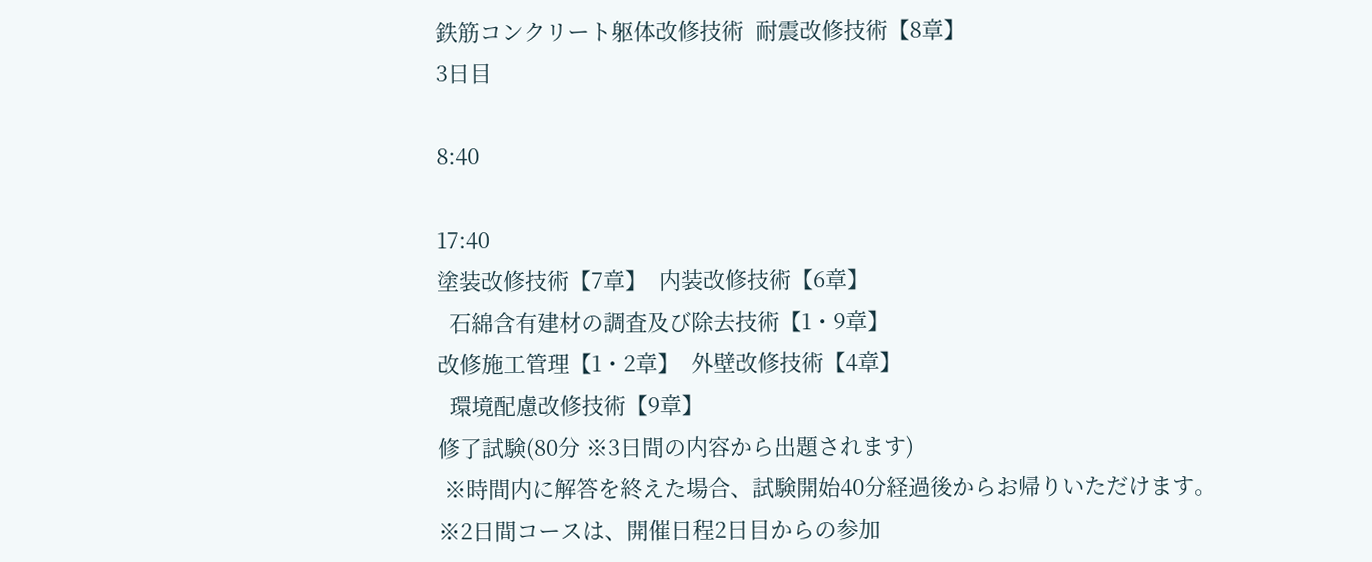鉄筋コンクリート躯体改修技術  耐震改修技術【8章】
3日目

8:40

17:40
塗装改修技術【7章】  内装改修技術【6章】
  石綿含有建材の調査及び除去技術【1・9章】
改修施工管理【1・2章】  外壁改修技術【4章】
  環境配慮改修技術【9章】
修了試験(80分 ※3日間の内容から出題されます)
 ※時間内に解答を終えた場合、試験開始40分経過後からお帰りいただけます。
※2日間コースは、開催日程2日目からの参加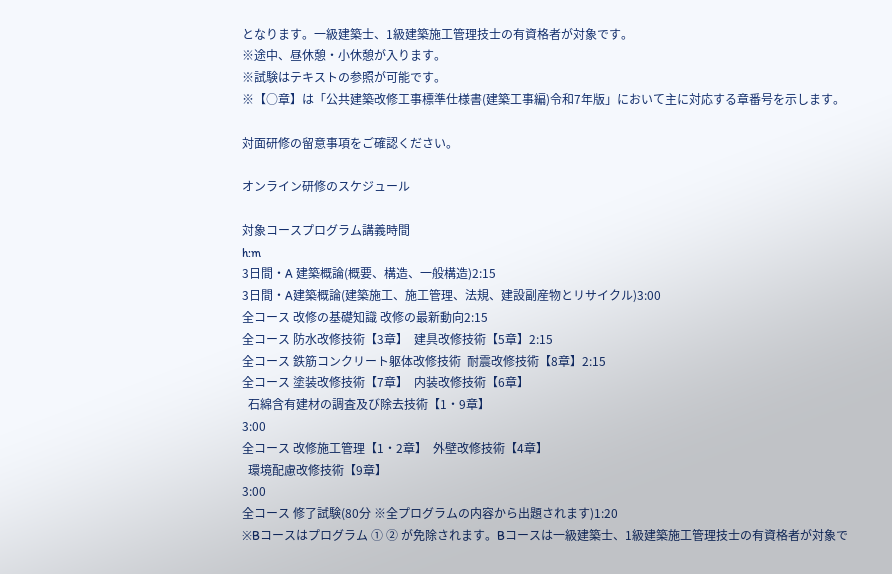となります。一級建築士、1級建築施工管理技士の有資格者が対象です。
※途中、昼休憩・小休憩が入ります。
※試験はテキストの参照が可能です。
※【○章】は「公共建築改修工事標準仕様書(建築工事編)令和7年版」において主に対応する章番号を示します。

対面研修の留意事項をご確認ください。

オンライン研修のスケジュール

対象コースプログラム講義時間
h:m
3日間・A 建築概論(概要、構造、一般構造)2:15
3日間・A建築概論(建築施工、施工管理、法規、建設副産物とリサイクル)3:00
全コース 改修の基礎知識 改修の最新動向2:15
全コース 防水改修技術【3章】  建具改修技術【5章】2:15
全コース 鉄筋コンクリート躯体改修技術  耐震改修技術【8章】2:15
全コース 塗装改修技術【7章】  内装改修技術【6章】
  石綿含有建材の調査及び除去技術【1・9章】
3:00
全コース 改修施工管理【1・2章】  外壁改修技術【4章】
  環境配慮改修技術【9章】
3:00
全コース 修了試験(80分 ※全プログラムの内容から出題されます)1:20
※Bコースはプログラム ① ② が免除されます。Bコースは一級建築士、1級建築施工管理技士の有資格者が対象で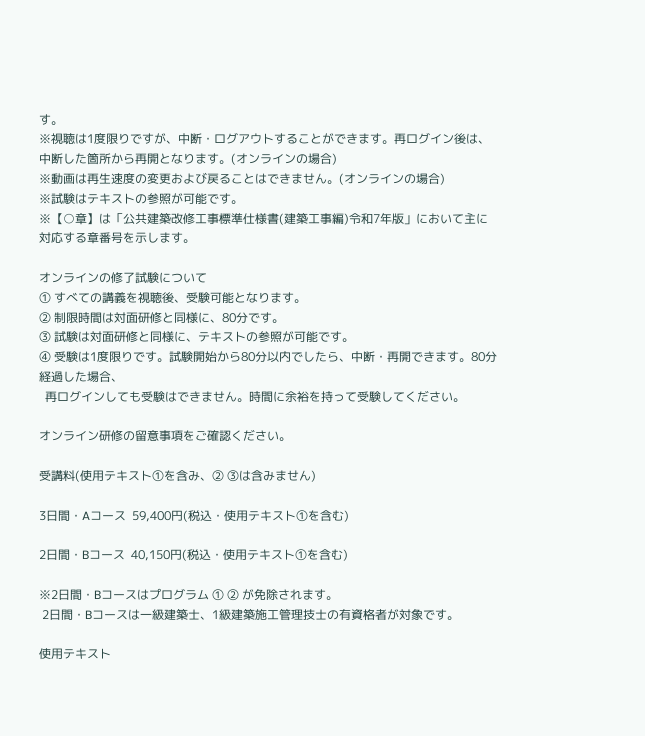す。
※視聴は1度限りですが、中断・ログアウトすることができます。再ログイン後は、中断した箇所から再開となります。(オンラインの場合)
※動画は再生速度の変更および戻ることはできません。(オンラインの場合)
※試験はテキストの参照が可能です。
※【○章】は「公共建築改修工事標準仕様書(建築工事編)令和7年版」において主に対応する章番号を示します。

オンラインの修了試験について
① すべての講義を視聴後、受験可能となります。
② 制限時間は対面研修と同様に、80分です。
③ 試験は対面研修と同様に、テキストの参照が可能です。
④ 受験は1度限りです。試験開始から80分以内でしたら、中断・再開できます。80分経過した場合、
  再ログインしても受験はできません。時間に余裕を持って受験してください。

オンライン研修の留意事項をご確認ください。

受講料(使用テキスト①を含み、② ③は含みません)

3日間・Aコース  59,400円(税込・使用テキスト①を含む)

2日間・Bコース  40,150円(税込・使用テキスト①を含む)

※2日間・Bコースはプログラム ① ② が免除されます。
 2日間・Bコースは一級建築士、1級建築施工管理技士の有資格者が対象です。

使用テキスト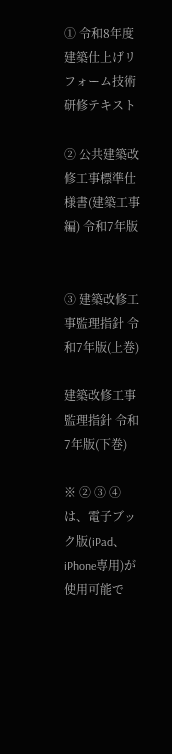① 令和8年度建築仕上げリフォーム技術研修テキスト

② 公共建築改修工事標準仕様書(建築工事編) 令和7年版


③ 建築改修工事監理指針 令和7年版(上巻)

建築改修工事監理指針 令和7年版(下巻)

※ ② ③ ④ は、電子ブック版(iPad、iPhone専用)が使用可能で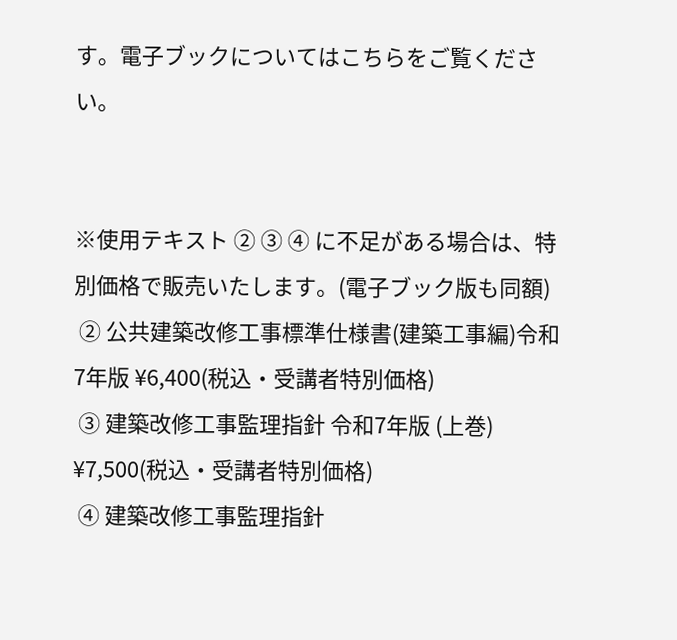す。電子ブックについてはこちらをご覧ください。


※使用テキスト ② ③ ④ に不足がある場合は、特別価格で販売いたします。(電子ブック版も同額)
 ② 公共建築改修工事標準仕様書(建築工事編)令和7年版 ¥6,400(税込・受講者特別価格)
 ③ 建築改修工事監理指針 令和7年版 (上巻) ¥7,500(税込・受講者特別価格)
 ④ 建築改修工事監理指針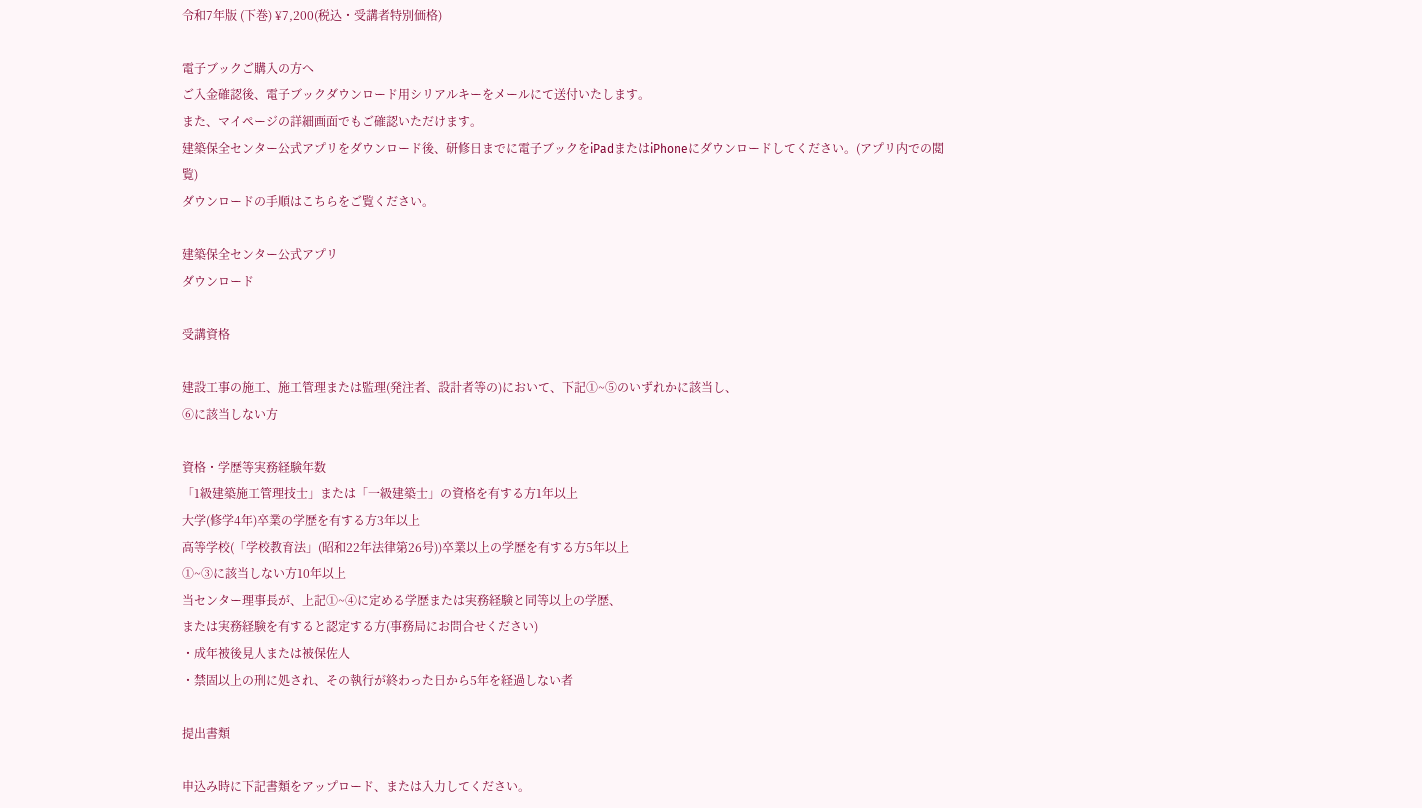令和7年版 (下巻) ¥7,200(税込・受講者特別価格)

電子ブックご購入の方へ
ご入金確認後、電子ブックダウンロード用シリアルキーをメールにて送付いたします。
また、マイページの詳細画面でもご確認いただけます。
建築保全センター公式アプリをダウンロード後、研修日までに電子ブックをiPadまたはiPhoneにダウンロードしてください。(アプリ内での閲覧)
ダウンロードの手順はこちらをご覧ください。

建築保全センター公式アプリ
ダウンロード

受講資格

建設工事の施工、施工管理または監理(発注者、設計者等の)において、下記①~⑤のいずれかに該当し、
⑥に該当しない方

資格・学歴等実務経験年数
「1級建築施工管理技士」または「一級建築士」の資格を有する方1年以上
大学(修学4年)卒業の学歴を有する方3年以上
高等学校(「学校教育法」(昭和22年法律第26号))卒業以上の学歴を有する方5年以上
①~③に該当しない方10年以上
当センター理事長が、上記①~④に定める学歴または実務経験と同等以上の学歴、
または実務経験を有すると認定する方(事務局にお問合せください)
・成年被後見人または被保佐人
・禁固以上の刑に処され、その執行が終わった日から5年を経過しない者

提出書類

申込み時に下記書類をアップロード、または入力してください。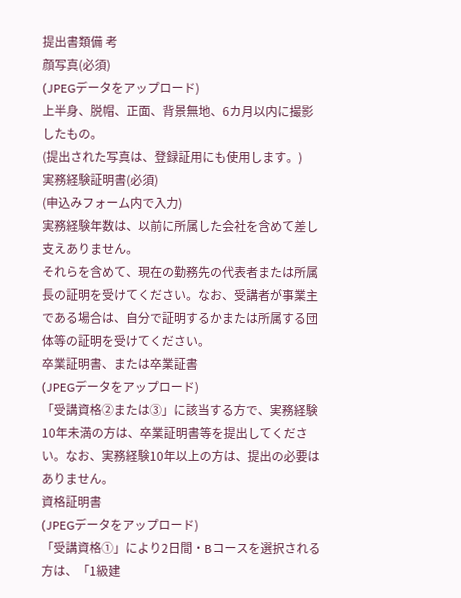提出書類備 考
顔写真(必須)
(JPEGデータをアップロード)
上半身、脱帽、正面、背景無地、6カ月以内に撮影したもの。
(提出された写真は、登録証用にも使用します。)
実務経験証明書(必須)
(申込みフォーム内で入力)
実務経験年数は、以前に所属した会社を含めて差し支えありません。
それらを含めて、現在の勤務先の代表者または所属長の証明を受けてください。なお、受講者が事業主である場合は、自分で証明するかまたは所属する団体等の証明を受けてください。
卒業証明書、または卒業証書
(JPEGデータをアップロード)
「受講資格②または③」に該当する方で、実務経験10年未満の方は、卒業証明書等を提出してください。なお、実務経験10年以上の方は、提出の必要はありません。
資格証明書
(JPEGデータをアップロード)
「受講資格①」により2日間・Bコースを選択される方は、「1級建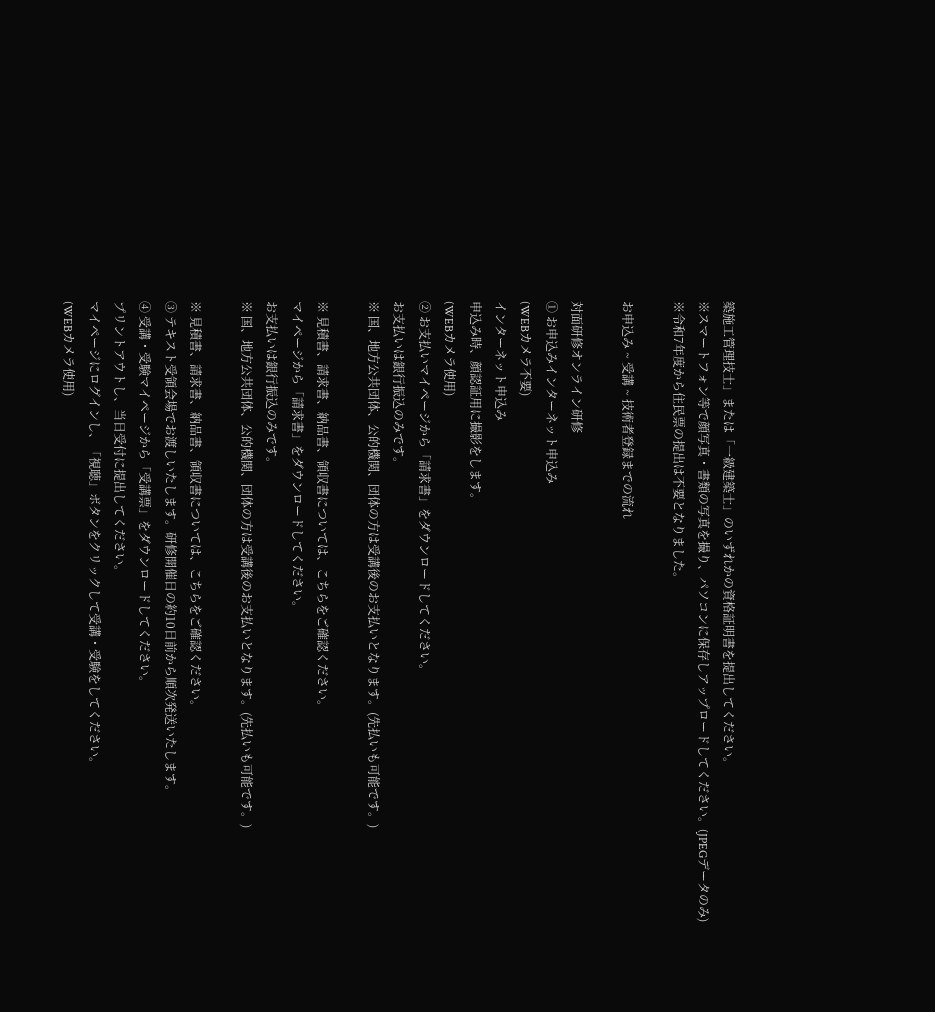築施工管理技士」または「一級建築士」のいずれかの資格証明書を提出してください。
※スマートフォン等で顔写真・書類の写真を撮り、パソコンに保存しアップロードしてください。(JPEGデータのみ)
※令和7年度から住民票の提出は不要となりました。

お申込み ~ 受講 ~ 技術者登録までの流れ

対面研修オンライン研修
① お申込みインターネット申込み
(WEBカメラ不要)
インターネット申込み
申込み時、顔認証用に撮影をします。
(WEBカメラ使用)
② お支払いマイページから「請求書」をダウンロードしてください。
お支払いは銀行振込のみです。
※ 国、地方公共団体、公的機関、団体の方は受講後のお支払いとなります。(先払いも可能です。)

※ 見積書、請求書、納品書、領収書については、こちらをご確認ください。
マイページから「請求書」をダウンロードしてください。
お支払いは銀行振込のみです。
※ 国、地方公共団体、公的機関、団体の方は受講後のお支払いとなります。(先払いも可能です。)

※ 見積書、請求書、納品書、領収書については、こちらをご確認ください。
③ テキスト受領会場でお渡しいたします。研修開催日の約10日前から順次発送いたします。
④ 受講・受験マイページから「受講票」をダウンロードしてください。
プリントアウトし、当日受付に提出してください。
マイページにログインし、「視聴」ボタンをクリックして受講・受験をしてください。
(WEBカメラ使用)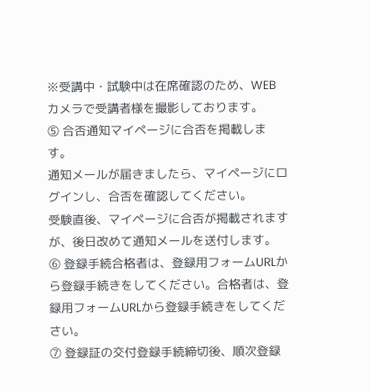※受講中・試験中は在席確認のため、WEBカメラで受講者様を撮影しております。
⑤ 合否通知マイページに合否を掲載します。
通知メールが届きましたら、マイページにログインし、合否を確認してください。
受験直後、マイページに合否が掲載されますが、後日改めて通知メールを送付します。
⑥ 登録手続合格者は、登録用フォームURLから登録手続きをしてください。合格者は、登録用フォームURLから登録手続きをしてください。
⑦ 登録証の交付登録手続締切後、順次登録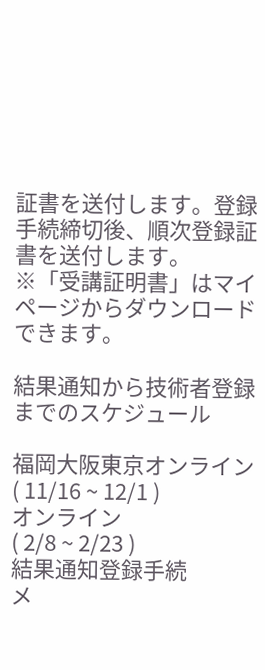証書を送付します。登録手続締切後、順次登録証書を送付します。
※「受講証明書」はマイページからダウンロードできます。

結果通知から技術者登録までのスケジュール

福岡大阪東京オンライン
( 11/16 ~ 12/1 )
オンライン
( 2/8 ~ 2/23 )
結果通知登録手続
メ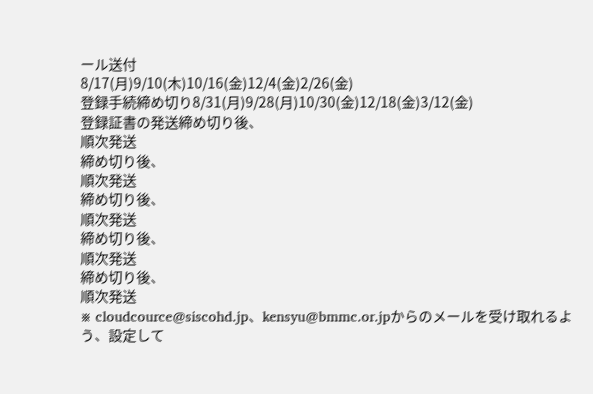ール送付
8/17(月)9/10(木)10/16(金)12/4(金)2/26(金)
登録手続締め切り8/31(月)9/28(月)10/30(金)12/18(金)3/12(金)
登録証書の発送締め切り後、
順次発送
締め切り後、
順次発送
締め切り後、
順次発送
締め切り後、
順次発送
締め切り後、
順次発送
※ cloudcource@siscohd.jp、kensyu@bmmc.or.jpからのメールを受け取れるよう、設定して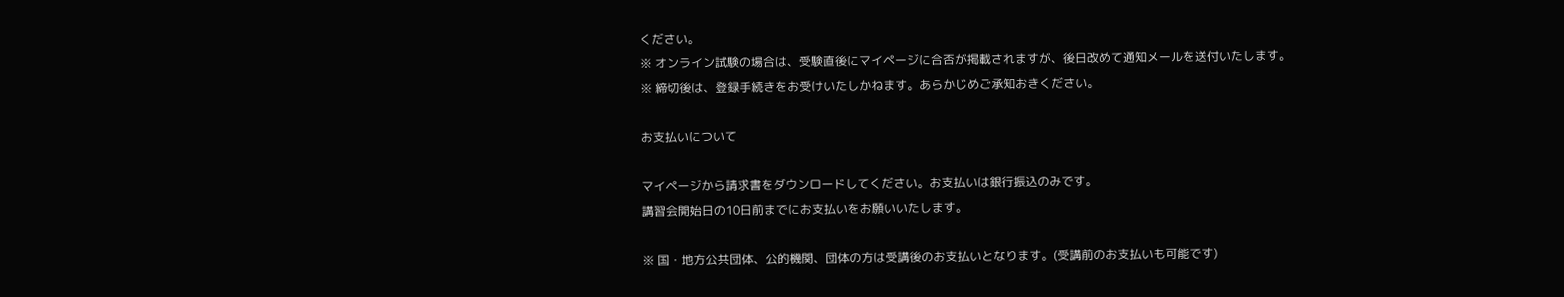ください。
※ オンライン試験の場合は、受験直後にマイページに合否が掲載されますが、後日改めて通知メールを送付いたします。
※ 締切後は、登録手続きをお受けいたしかねます。あらかじめご承知おきください。

お支払いについて

マイページから請求書をダウンロードしてください。お支払いは銀行振込のみです。
講習会開始日の10日前までにお支払いをお願いいたします。

※ 国・地方公共団体、公的機関、団体の方は受講後のお支払いとなります。(受講前のお支払いも可能です)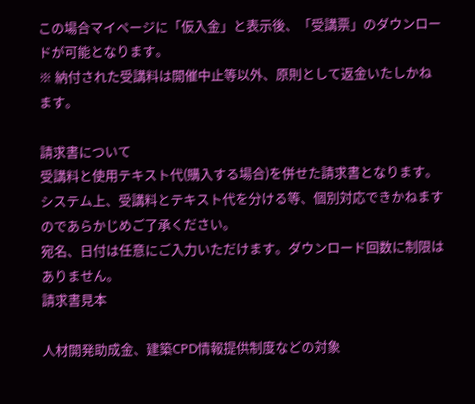この場合マイページに「仮入金」と表示後、「受講票」のダウンロードが可能となります。
※ 納付された受講料は開催中止等以外、原則として返金いたしかねます。

請求書について
受講料と使用テキスト代(購入する場合)を併せた請求書となります。
システム上、受講料とテキスト代を分ける等、個別対応できかねますのであらかじめご了承ください。
宛名、日付は任意にご入力いただけます。ダウンロード回数に制限はありません。
請求書見本

人材開発助成金、建築CPD情報提供制度などの対象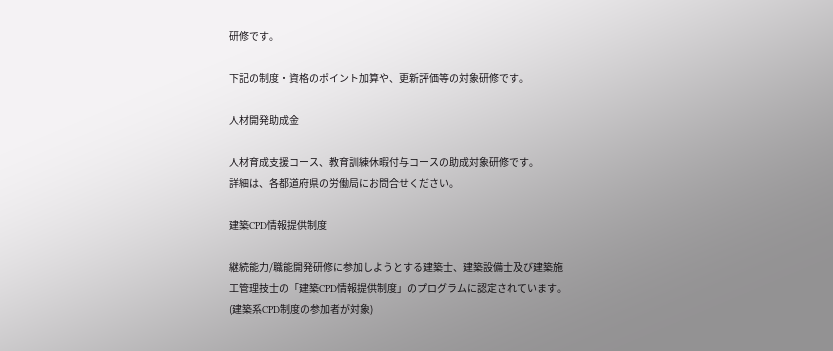研修です。

下記の制度・資格のポイント加算や、更新評価等の対象研修です。

人材開発助成金

人材育成支援コース、教育訓練休暇付与コースの助成対象研修です。
詳細は、各都道府県の労働局にお問合せください。

建築CPD情報提供制度

継続能力/職能開発研修に参加しようとする建築士、建築設備士及び建築施工管理技士の「建築CPD情報提供制度」のプログラムに認定されています。(建築系CPD制度の参加者が対象)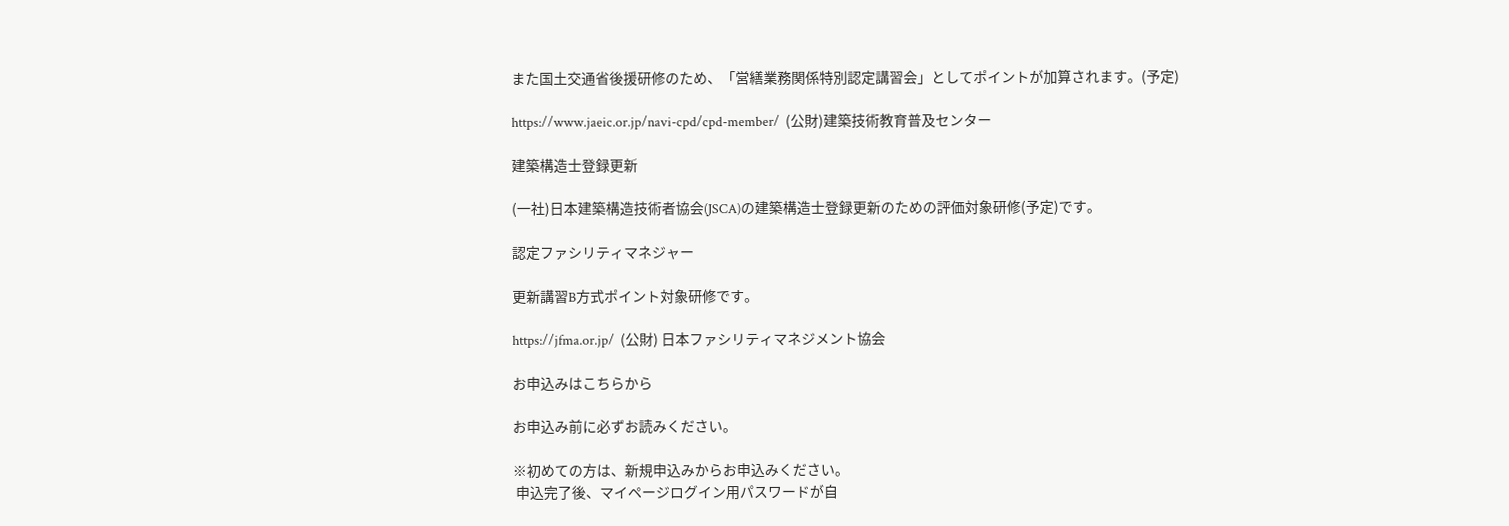また国土交通省後援研修のため、「営繕業務関係特別認定講習会」としてポイントが加算されます。(予定)

https://www.jaeic.or.jp/navi-cpd/cpd-member/  (公財)建築技術教育普及センター

建築構造士登録更新

(一社)日本建築構造技術者協会(JSCA)の建築構造士登録更新のための評価対象研修(予定)です。

認定ファシリティマネジャー

更新講習B方式ポイント対象研修です。

https://jfma.or.jp/  (公財) 日本ファシリティマネジメント協会

お申込みはこちらから

お申込み前に必ずお読みください。

※初めての方は、新規申込みからお申込みください。
 申込完了後、マイページログイン用パスワードが自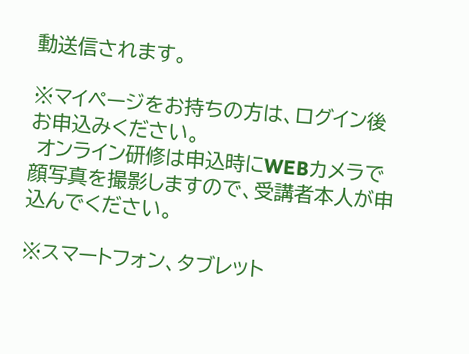動送信されます。

※マイページをお持ちの方は、ログイン後お申込みください。
 オンライン研修は申込時にWEBカメラで顔写真を撮影しますので、受講者本人が申込んでください。

※スマートフォン、タブレット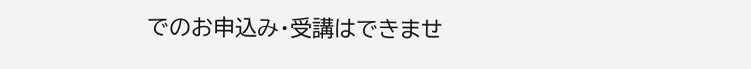でのお申込み・受講はできませ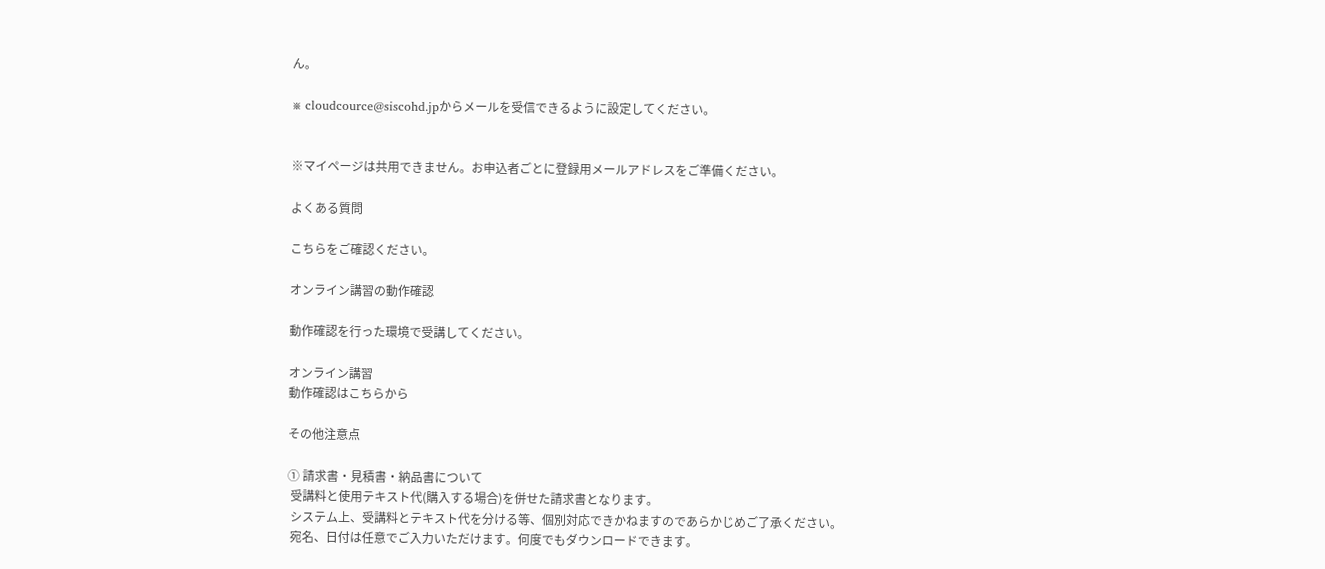ん。

※ cloudcource@siscohd.jpからメールを受信できるように設定してください。


※マイページは共用できません。お申込者ごとに登録用メールアドレスをご準備ください。

よくある質問

こちらをご確認ください。

オンライン講習の動作確認

動作確認を行った環境で受講してください。

オンライン講習
動作確認はこちらから

その他注意点

① 請求書・見積書・納品書について
 受講料と使用テキスト代(購入する場合)を併せた請求書となります。
 システム上、受講料とテキスト代を分ける等、個別対応できかねますのであらかじめご了承ください。
 宛名、日付は任意でご入力いただけます。何度でもダウンロードできます。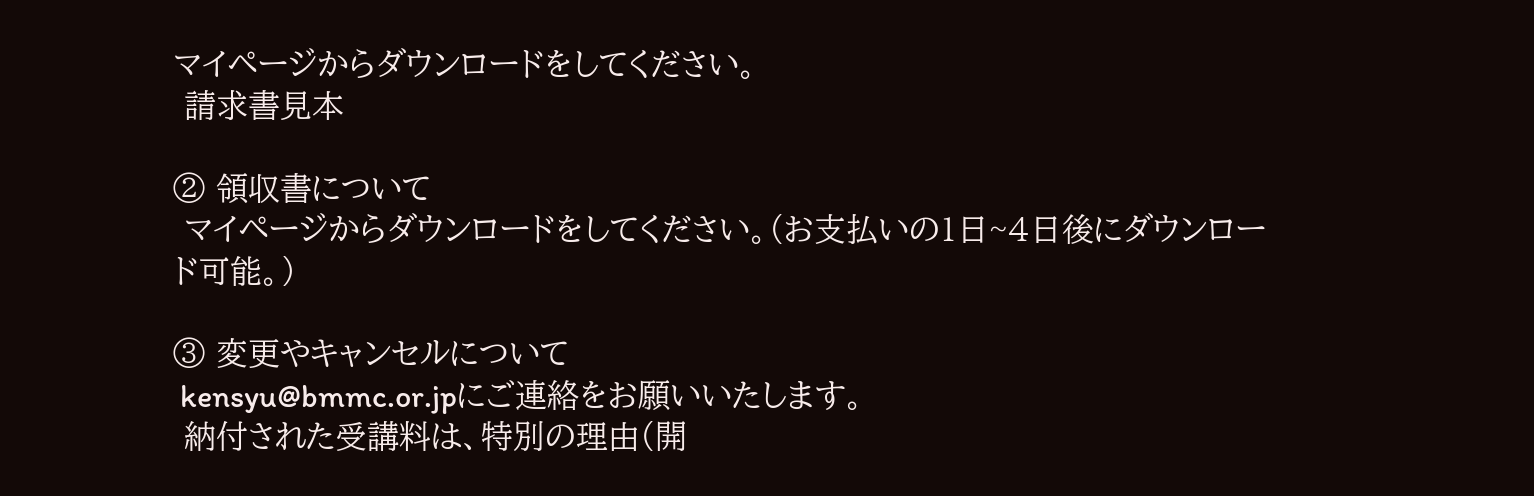マイページからダウンロードをしてください。
 請求書見本

② 領収書について
 マイページからダウンロードをしてください。(お支払いの1日~4日後にダウンロード可能。)

③ 変更やキャンセルについて
 kensyu@bmmc.or.jpにご連絡をお願いいたします。
 納付された受講料は、特別の理由(開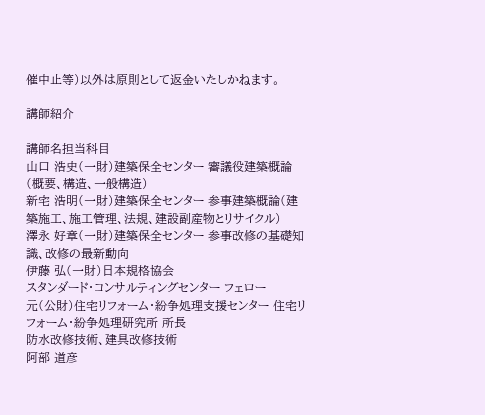催中止等)以外は原則として返金いたしかねます。

講師紹介

講師名担当科目
山口 浩史(一財)建築保全センター 審議役建築概論(概要、構造、一般構造)
新宅 浩明(一財)建築保全センター 参事建築概論(建築施工、施工管理、法規、建設副産物とリサイクル)
澤永 好章(一財)建築保全センター 参事改修の基礎知識、改修の最新動向
伊藤 弘(一財)日本規格協会
スタンダード・コンサルティングセンター フェロー
元(公財)住宅リフォーム・紛争処理支援センター 住宅リフォーム・紛争処理研究所 所長
防水改修技術、建具改修技術
阿部 道彦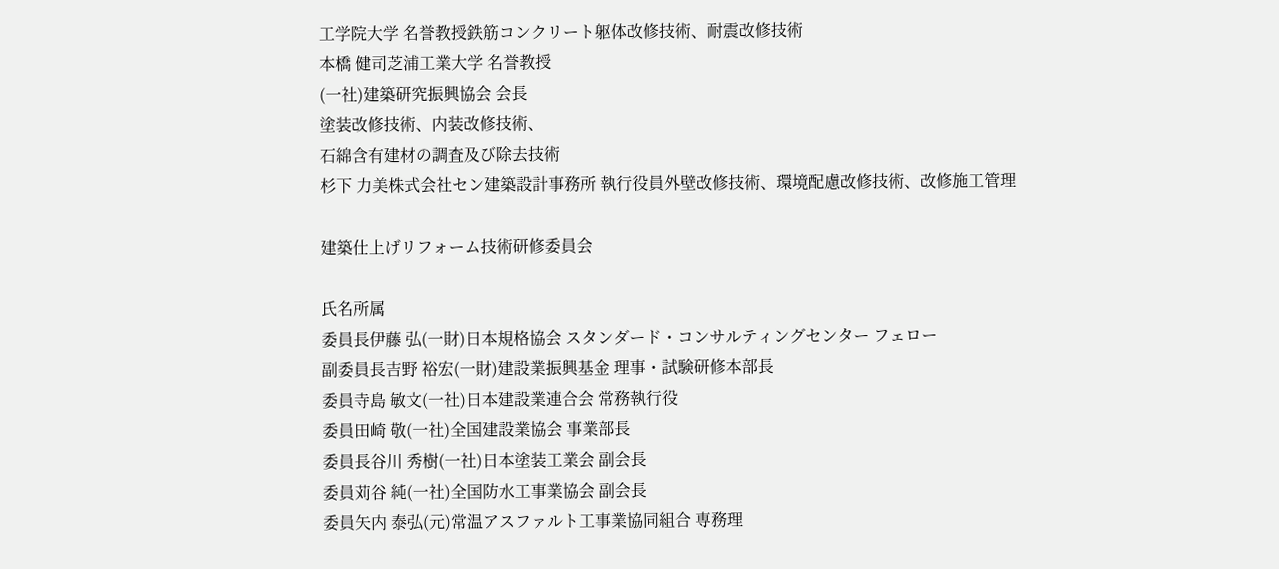工学院大学 名誉教授鉄筋コンクリート躯体改修技術、耐震改修技術
本橋 健司芝浦工業大学 名誉教授
(一社)建築研究振興協会 会長
塗装改修技術、内装改修技術、
石綿含有建材の調査及び除去技術
杉下 力美株式会社セン建築設計事務所 執行役員外壁改修技術、環境配慮改修技術、改修施工管理

建築仕上げリフォーム技術研修委員会

氏名所属
委員長伊藤 弘(一財)日本規格協会 スタンダード・コンサルティングセンター フェロー
副委員長吉野 裕宏(一財)建設業振興基金 理事・試験研修本部長
委員寺島 敏文(一社)日本建設業連合会 常務執行役
委員田崎 敬(一社)全国建設業協会 事業部長
委員長谷川 秀樹(一社)日本塗装工業会 副会長
委員苅谷 純(一社)全国防水工事業協会 副会長
委員矢内 泰弘(元)常温アスファルト工事業協同組合 専務理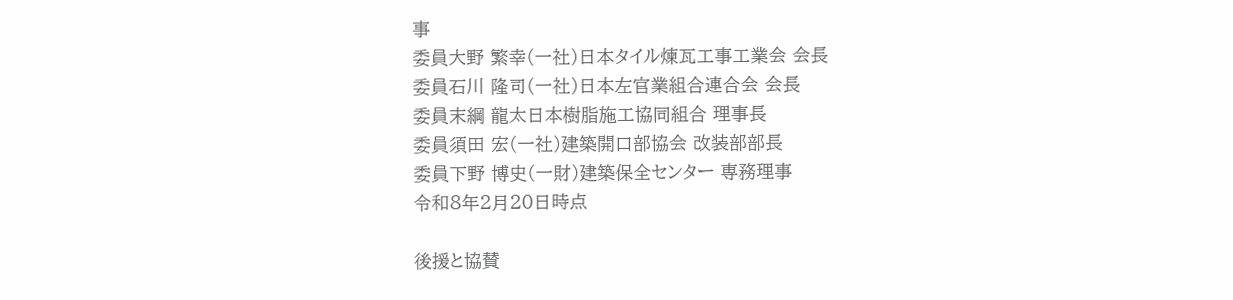事
委員大野 繁幸(一社)日本タイル煉瓦工事工業会 会長
委員石川 隆司(一社)日本左官業組合連合会 会長
委員末綱 龍太日本樹脂施工協同組合 理事長
委員須田 宏(一社)建築開口部協会 改装部部長
委員下野 博史(一財)建築保全センター 専務理事
令和8年2月20日時点

後援と協賛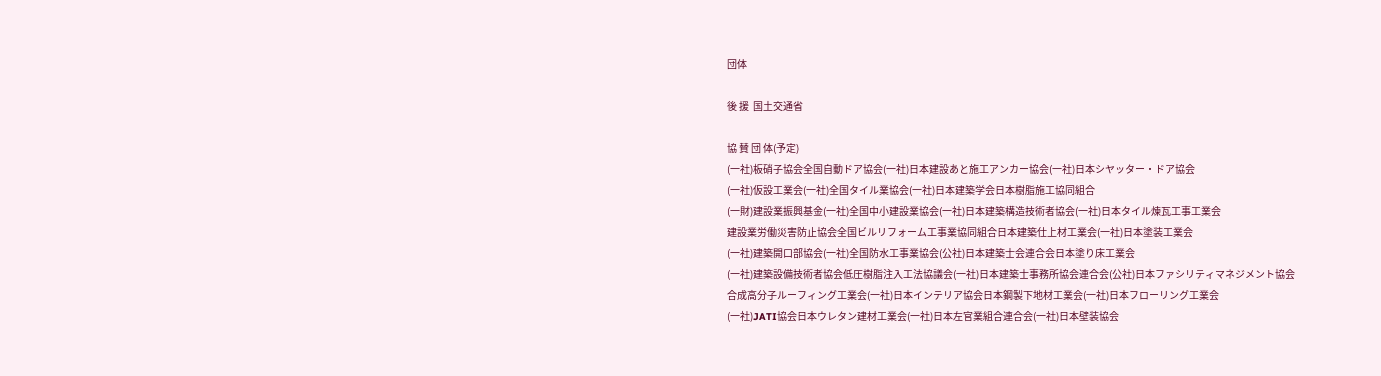団体

後 援  国土交通省

協 賛 団 体(予定)
(一社)板硝子協会全国自動ドア協会(一社)日本建設あと施工アンカー協会(一社)日本シヤッター・ドア協会
(一社)仮設工業会(一社)全国タイル業協会(一社)日本建築学会日本樹脂施工協同組合
(一財)建設業振興基金(一社)全国中小建設業協会(一社)日本建築構造技術者協会(一社)日本タイル煉瓦工事工業会
建設業労働災害防止協会全国ビルリフォーム工事業協同組合日本建築仕上材工業会(一社)日本塗装工業会
(一社)建築開口部協会(一社)全国防水工事業協会(公社)日本建築士会連合会日本塗り床工業会
(一社)建築設備技術者協会低圧樹脂注入工法協議会(一社)日本建築士事務所協会連合会(公社)日本ファシリティマネジメント協会
合成高分子ルーフィング工業会(一社)日本インテリア協会日本鋼製下地材工業会(一社)日本フローリング工業会
(一社)JATI協会日本ウレタン建材工業会(一社)日本左官業組合連合会(一社)日本壁装協会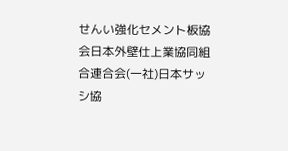せんい強化セメント板協会日本外壁仕上業協同組合連合会(一社)日本サッシ協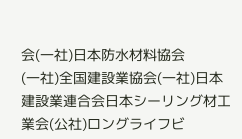会(一社)日本防水材料協会
(一社)全国建設業協会(一社)日本建設業連合会日本シーリング材工業会(公社)ロングライフビ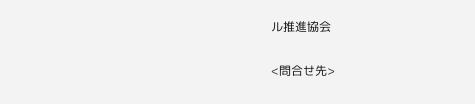ル推進協会

<問合せ先>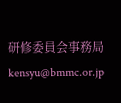研修委員会事務局 kensyu@bmmc.or.jp